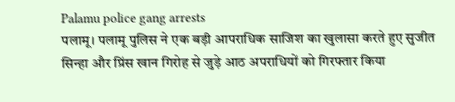Palamu police gang arrests
पलामू। पलामू पुलिस ने एक बड़ी आपराधिक साजिश का खुलासा करते हुए सुजीत सिन्हा और प्रिंस खान गिरोह से जुड़े आठ अपराधियों को गिरफ्तार किया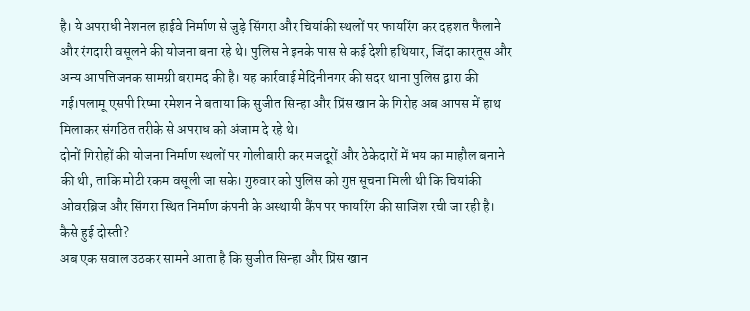है। ये अपराधी नेशनल हाईवे निर्माण से जुड़े सिंगरा और चियांकी स्थलों पर फायरिंग कर दहशत फैलाने और रंगदारी वसूलने की योजना बना रहे थे। पुलिस ने इनके पास से कई देशी हथियार, जिंदा कारतूस और अन्य आपत्तिजनक सामग्री बरामद की है। यह कार्रवाई मेदिनीनगर की सदर थाना पुलिस द्वारा की गई।पलामू एसपी रिष्मा रमेशन ने बताया कि सुजीत सिन्हा और प्रिंस खान के गिरोह अब आपस में हाथ मिलाकर संगठित तरीके से अपराध को अंजाम दे रहे थे।
दोनों गिरोहों की योजना निर्माण स्थलों पर गोलीबारी कर मजदूरों और ठेकेदारों में भय का माहौल बनाने की थी, ताकि मोटी रकम वसूली जा सके। गुरुवार को पुलिस को गुप्त सूचना मिली थी कि चियांकी ओवरब्रिज और सिंगरा स्थित निर्माण कंपनी के अस्थायी कैंप पर फायरिंग की साजिश रची जा रही है।
कैसे हुई दोस्ती?
अब एक सवाल उठकर सामने आता है कि सुजीत सिन्हा और प्रिंस खान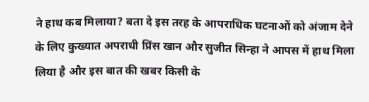ने हाथ कब मिलाया? बता दे इस तरह के आपराधिक घटनाओं को अंजाम देने के लिए कुख्यात अपराधी प्रिंस खान और सुजीत सिन्हा ने आपस में हाथ मिला लिया है और इस बात की खबर किसी के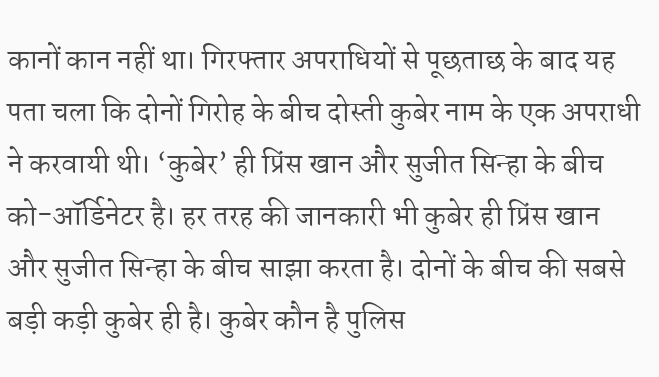कानों कान नहीं था। गिरफ्तार अपराधियों से पूछताछ के बाद यह पता चला कि दोनों गिरोह के बीच दोस्ती कुबेर नाम के एक अपराधी ने करवायी थी। ‘कुबेर’ ही प्रिंस खान और सुजीत सिन्हा के बीच को-ऑर्डिनेटर है। हर तरह की जानकारी भी कुबेर ही प्रिंस खान और सुजीत सिन्हा के बीच साझा करता है। दोनों के बीच की सबसे बड़ी कड़ी कुबेर ही है। कुबेर कौन है पुलिस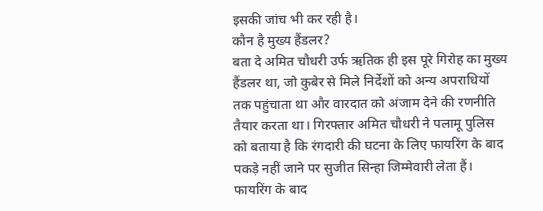इसकी जांच भी कर रही है।
कौन है मुख्य हैंडलर?
बता दे अमित चौधरी उर्फ ऋतिक ही इस पूरे गिरोह का मुख्य हैंडलर था, जो कुबेर से मिले निर्देशों को अन्य अपराधियों तक पहुंचाता था और वारदात को अंजाम देने की रणनीति तैयार करता था। गिरफ्तार अमित चौधरी ने पलामू पुलिस को बताया है कि रंगदारी की घटना के लिए फायरिंग के बाद पकड़े नहीं जाने पर सुजीत सिन्हा जिम्मेवारी लेता हैं। फायरिंग के बाद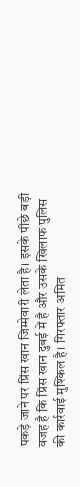पकड़े जाने पर प्रिंस खान जिम्मेवारी लेता है। इसके पीछे बड़ी वजह है कि प्रिंस खान दुबई में है और उसके खिलाफ पुलिस की कार्रवाई मुश्किल है। गिरफ्तार अमित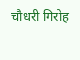चौधरी गिरोह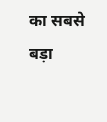का सबसे बड़ा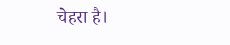चेहरा है।